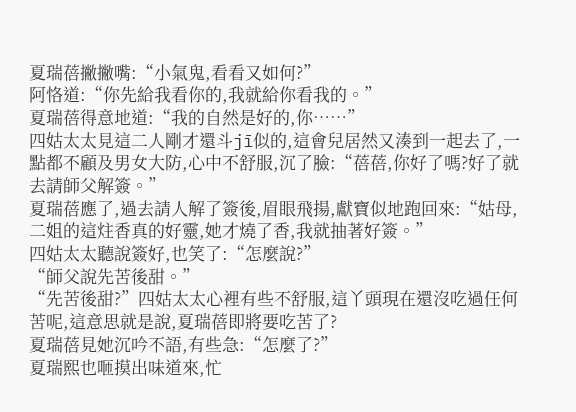夏瑞蓓撇撇嘴:“小氣鬼,看看又如何?”
阿恪道:“你先給我看你的,我就給你看我的。”
夏瑞蓓得意地道:“我的自然是好的,你……”
四姑太太見這二人剛才還斗jī似的,這會兒居然又湊到一起去了,一點都不顧及男女大防,心中不舒服,沉了臉:“蓓蓓,你好了嗎?好了就去請師父解簽。”
夏瑞蓓應了,過去請人解了簽後,眉眼飛揚,獻寶似地跑回來:“姑母,二姐的這炷香真的好靈,她才燒了香,我就抽著好簽。”
四姑太太聽說簽好,也笑了:“怎麼說?”
“師父說先苦後甜。”
“先苦後甜?”四姑太太心裡有些不舒服,這丫頭現在還沒吃過任何苦呢,這意思就是說,夏瑞蓓即將要吃苦了?
夏瑞蓓見她沉吟不語,有些急:“怎麼了?”
夏瑞熙也咂摸出味道來,忙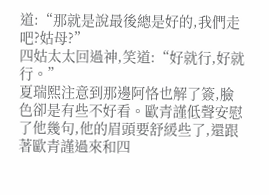道:“那就是說最後總是好的,我們走吧?姑母?”
四姑太太回過神,笑道:“好就行,好就行。”
夏瑞熙注意到那邊阿恪也解了簽,臉色卻是有些不好看。歐青謹低聲安慰了他幾句,他的眉頭要舒緩些了,還跟著歐青謹過來和四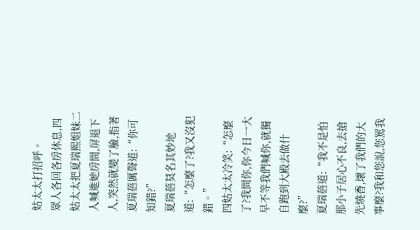姑太太打招呼。
眾人各回各房休息,四姑太太把夏瑞熙姐妹二人喊進她房間,屏退下人,突然就變了臉,指著夏瑞蓓厲聲道:“你可知錯?”
夏瑞蓓莫名其妙地道:“怎麼了?我又沒犯錯。”
四姑太太冷笑:“怎麼了?我問你,你今日一大早不等我們喊你,就獨自跑到大殿去做什麼?”
夏瑞蓓道:“我不是怕那小子居心不良,去搶先燒香,壞了我們的大事麼?我和您說,您罵我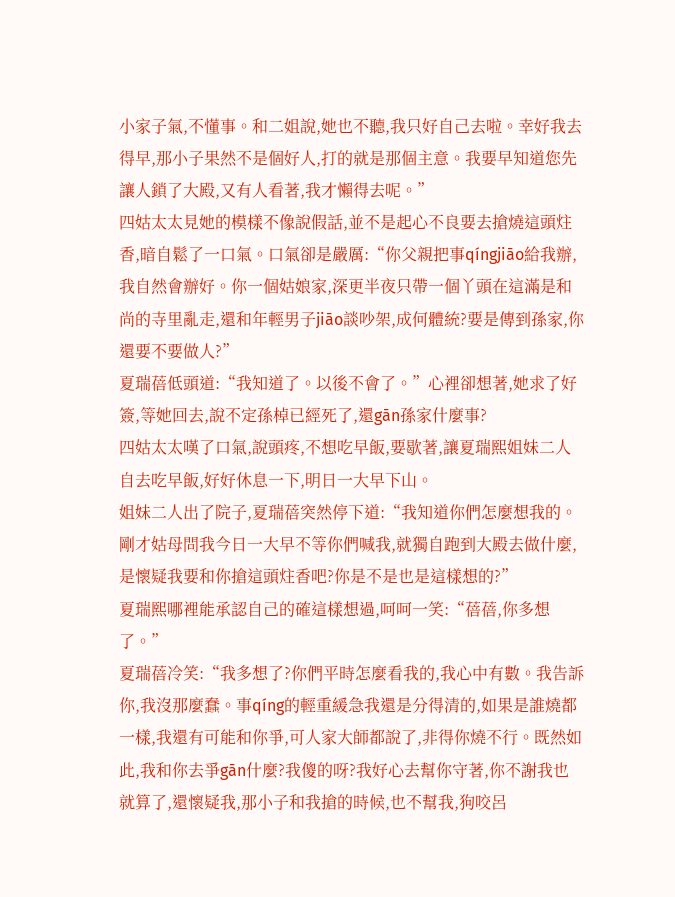小家子氣,不懂事。和二姐說,她也不聽,我只好自己去啦。幸好我去得早,那小子果然不是個好人,打的就是那個主意。我要早知道您先讓人鎖了大殿,又有人看著,我才懶得去呢。”
四姑太太見她的模樣不像說假話,並不是起心不良要去搶燒這頭炷香,暗自鬆了一口氣。口氣卻是嚴厲:“你父親把事qíngjiāo給我辦,我自然會辦好。你一個姑娘家,深更半夜只帶一個丫頭在這滿是和尚的寺里亂走,還和年輕男子jiāo談吵架,成何體統?要是傳到孫家,你還要不要做人?”
夏瑞蓓低頭道:“我知道了。以後不會了。”心裡卻想著,她求了好簽,等她回去,說不定孫棹已經死了,還gān孫家什麼事?
四姑太太嘆了口氣,說頭疼,不想吃早飯,要歇著,讓夏瑞熙姐妹二人自去吃早飯,好好休息一下,明日一大早下山。
姐妹二人出了院子,夏瑞蓓突然停下道:“我知道你們怎麼想我的。剛才姑母問我今日一大早不等你們喊我,就獨自跑到大殿去做什麼,是懷疑我要和你搶這頭炷香吧?你是不是也是這樣想的?”
夏瑞熙哪裡能承認自己的確這樣想過,呵呵一笑:“蓓蓓,你多想了。”
夏瑞蓓冷笑:“我多想了?你們平時怎麼看我的,我心中有數。我告訴你,我沒那麼蠢。事qíng的輕重緩急我還是分得清的,如果是誰燒都一樣,我還有可能和你爭,可人家大師都說了,非得你燒不行。既然如此,我和你去爭gān什麼?我傻的呀?我好心去幫你守著,你不謝我也就算了,還懷疑我,那小子和我搶的時候,也不幫我,狗咬呂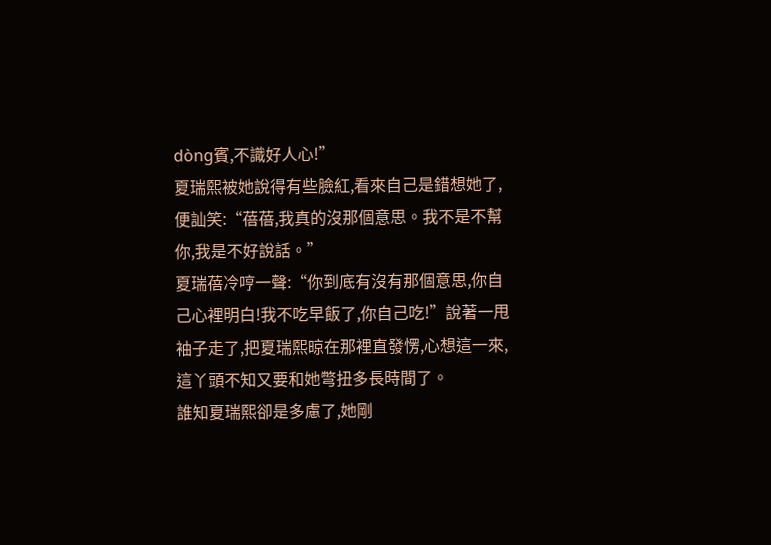dòng賓,不識好人心!”
夏瑞熙被她說得有些臉紅,看來自己是錯想她了,便訕笑:“蓓蓓,我真的沒那個意思。我不是不幫你,我是不好說話。”
夏瑞蓓冷哼一聲:“你到底有沒有那個意思,你自己心裡明白!我不吃早飯了,你自己吃!”說著一甩袖子走了,把夏瑞熙晾在那裡直發愣,心想這一來,這丫頭不知又要和她彆扭多長時間了。
誰知夏瑞熙卻是多慮了,她剛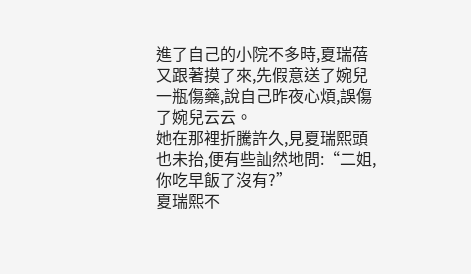進了自己的小院不多時,夏瑞蓓又跟著摸了來,先假意送了婉兒一瓶傷藥,說自己昨夜心煩,誤傷了婉兒云云。
她在那裡折騰許久,見夏瑞熙頭也未抬,便有些訕然地問:“二姐,你吃早飯了沒有?”
夏瑞熙不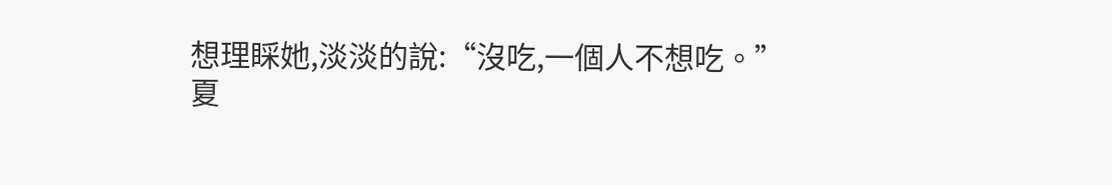想理睬她,淡淡的說:“沒吃,一個人不想吃。”
夏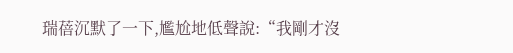瑞蓓沉默了一下,尷尬地低聲說:“我剛才沒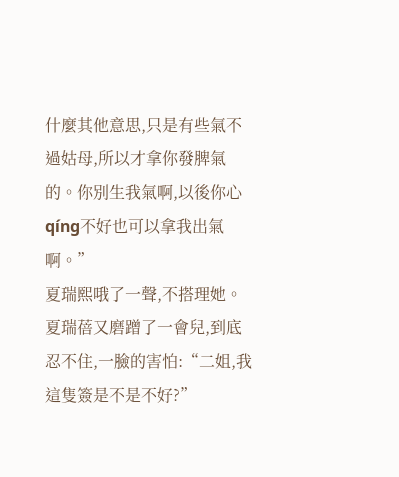什麼其他意思,只是有些氣不過姑母,所以才拿你發脾氣的。你別生我氣啊,以後你心qíng不好也可以拿我出氣啊。”
夏瑞熙哦了一聲,不搭理她。
夏瑞蓓又磨蹭了一會兒,到底忍不住,一臉的害怕:“二姐,我這隻簽是不是不好?”